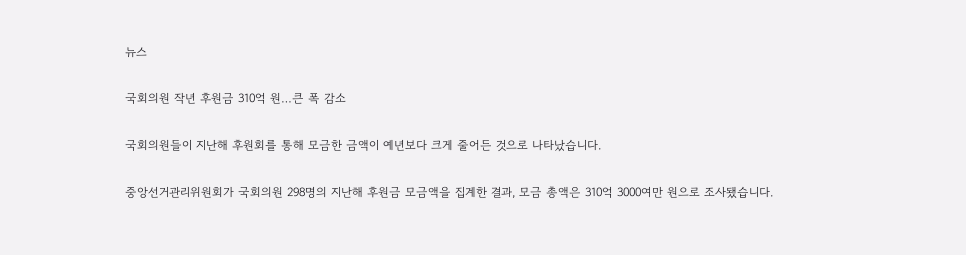뉴스

국회의원 작년 후원금 310억 원…큰 폭 감소

국회의원들이 지난해 후원회를 통해 모금한 금액이 예년보다 크게 줄어든 것으로 나타났습니다.

중앙선거관리위원회가 국회의원 298명의 지난해 후원금 모금액을 집계한 결과, 모금 총액은 310억 3000여만 원으로 조사됐습니다.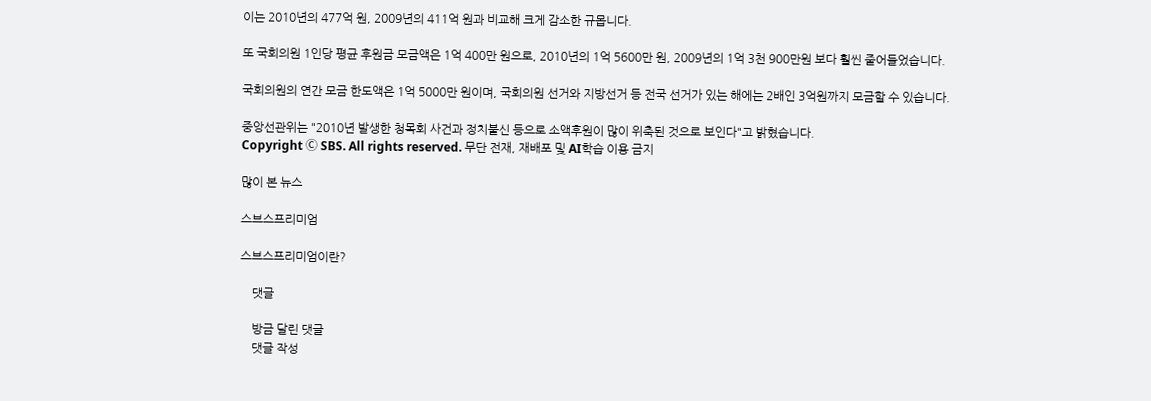이는 2010년의 477억 원, 2009년의 411억 원과 비교해 크게 감소한 규몹니다.

또 국회의원 1인당 평균 후원금 모금액은 1억 400만 원으로, 2010년의 1억 5600만 원, 2009년의 1억 3천 900만원 보다 훨씬 줄어들었습니다.

국회의원의 연간 모금 한도액은 1억 5000만 원이며, 국회의원 선거와 지방선거 등 전국 선거가 있는 해에는 2배인 3억원까지 모금할 수 있습니다.

중앙선관위는 "2010년 발생한 청목회 사건과 정치불신 등으로 소액후원이 많이 위축된 것으로 보인다"고 밝혔습니다.
Copyright Ⓒ SBS. All rights reserved. 무단 전재, 재배포 및 AI학습 이용 금지

많이 본 뉴스

스브스프리미엄

스브스프리미엄이란?

    댓글

    방금 달린 댓글
    댓글 작성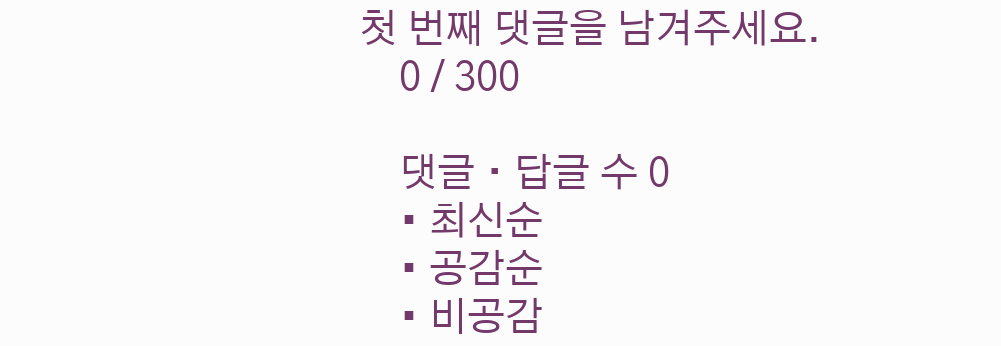첫 번째 댓글을 남겨주세요.
    0 / 300

    댓글 ∙ 답글 수 0
    • 최신순
    • 공감순
    • 비공감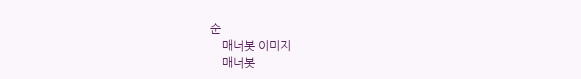순
    매너봇 이미지
    매너봇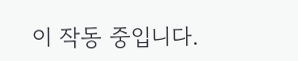이 작동 중입니다.